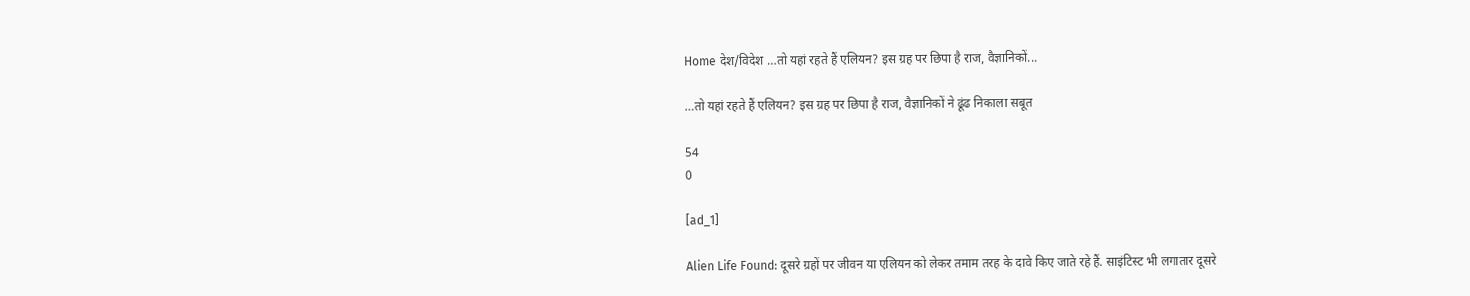Home देश/विदेश …तो यहां रहते हैं एलियन? इस ग्रह पर छिपा है राज, वैज्ञानिकों...

…तो यहां रहते हैं एलियन? इस ग्रह पर छिपा है राज, वैज्ञानिकों ने ढूंढ निकाला सबूत

54
0

[ad_1]

Alien Life Found: दूसरे ग्रहों पर जीवन या एलियन को लेकर तमाम तरह के दावे किए जाते रहे हैं. साइंटिस्ट भी लगातार दूसरे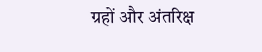ग्रहों और अंतरिक्ष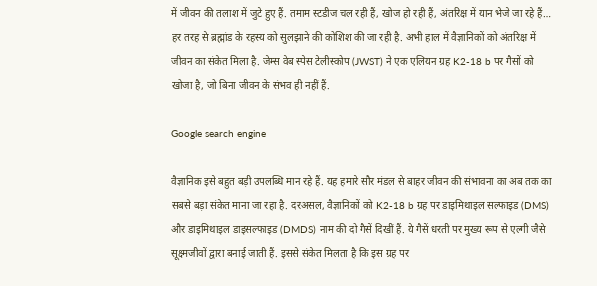में जीवन की तलाश में जुटे हुए हैं. तमाम स्टडीज चल रही हैं, खोज हो रही हैं, अंतरिक्ष में यान भेजे जा रहे हैं… हर तरह से ब्रह्मांड के रहस्य को सुलझाने की कोशिश की जा रही है. अभी हाल में वैज्ञानिकों को अंतरिक्ष में जीवन का संकेत मिला है. जेम्स वेब स्पेस टेलीस्कोप (JWST) ने एक एलियन ग्रह K2-18 b पर गैसों को खोजा है, जो बिना जीवन के संभव ही नहीं हैं.

Google search engine

वैज्ञानिक इसे बहुत बड़ी उपलब्धि मान रहे हैं. यह हमारे सौर मंडल से बाहर जीवन की संभावना का अब तक का सबसे बड़ा संकेत माना जा रहा है. दरअसल, वैज्ञानिकों को K2-18 b ग्रह पर डाइमिथाइल सल्फाइड (DMS) और डाइमिथाइल डाइसल्फाइड (DMDS) नाम की दो गैसें दिखीं हैं. ये गैसें धरती पर मुख्य रूप से एल्गी जैसे सूक्ष्मजीवों द्वारा बनाई जाती हैं. इससे संकेत मिलता है कि इस ग्रह पर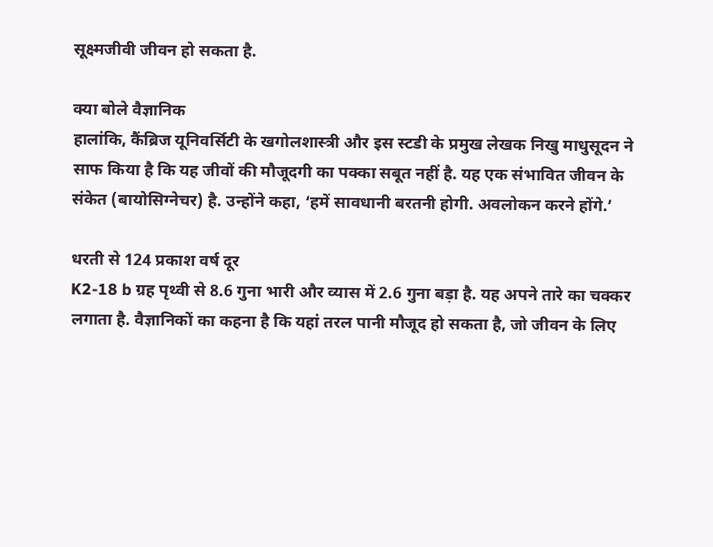सूक्ष्मजीवी जीवन हो सकता है.

क्या बोले वैज्ञानिक
हालांकि, कैंब्रिज यूनिवर्सिटी के खगोलशास्त्री और इस स्टडी के प्रमुख लेखक निखु माधुसूदन ने साफ किया है कि यह जीवों की मौजूदगी का पक्का सबूत नहीं है. यह एक संभावित जीवन के संकेत (बायोसिग्नेचर) है. उन्होंने कहा, ‘हमें सावधानी बरतनी होगी. अवलोकन करने होंगे.’

धरती से 124 प्रकाश वर्ष दूर
K2-18 b ग्रह पृथ्वी से 8.6 गुना भारी और व्यास में 2.6 गुना बड़ा है. यह अपने तारे का चक्कर लगाता है. वैज्ञानिकों का कहना है कि यहां तरल पानी मौजूद हो सकता है, जो जीवन के लिए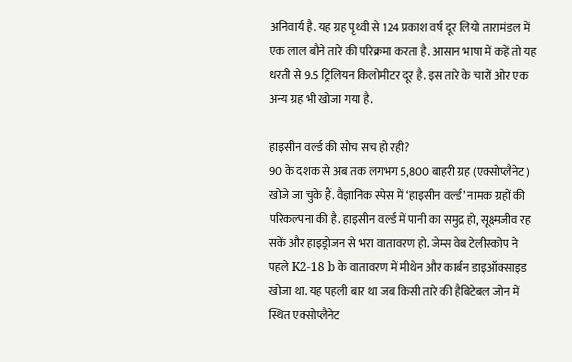अनिवार्य है. यह ग्रह पृथ्वी से 124 प्रकाश वर्ष दूर लियो तारामंडल में एक लाल बौने तारे की परिक्रमा करता है. आसान भाषा में कहें तो यह धरती से 9.5 ट्रिलियन किलोमीटर दूर है. इस तारे के चारों ओर एक अन्य ग्रह भी खोजा गया है.

हाइसीन वर्ल्ड की सोच सच हो रही?
90 के दशक से अब तक लगभग 5,800 बाहरी ग्रह (एक्सोप्लैनेट) खोजे जा चुके हैं. वैज्ञानिक स्पेस में ‘हाइसीन वर्ल्ड’ नामक ग्रहों की परिकल्पना की है. हाइसीन वर्ल्ड में पानी का समुद्र हो, सूक्ष्मजीव रह सकें और हाइड्रोजन से भरा वातावरण हो. जेम्स वेब टेलीस्कोप ने पहले K2-18 b के वातावरण में मीथेन और कार्बन डाइऑक्साइड खोजा था. यह पहली बार था जब किसी तारे की हैबिटेबल जोन में स्थित एक्सोप्लैनेट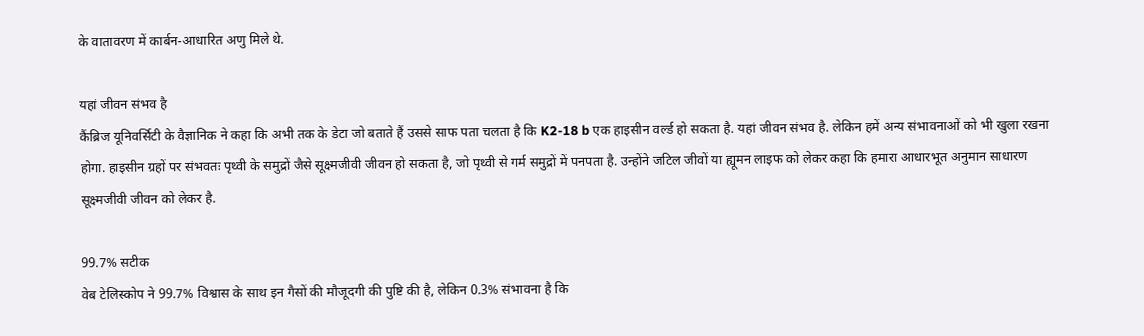के वातावरण में कार्बन-आधारित अणु मिले थे.

यहां जीवन संभव है
कैंब्रिज यूनिवर्सिटी के वैज्ञानिक ने कहा कि अभी तक के डेटा जो बताते हैं उससे साफ पता चलता है कि K2-18 b एक हाइसीन वर्ल्ड हो सकता है. यहां जीवन संभव है. लेकिन हमें अन्य संभावनाओं को भी खुला रखना होगा. हाइसीन ग्रहों पर संभवतः पृथ्वी के समुद्रों जैसे सूक्ष्मजीवी जीवन हो सकता है, जो पृथ्वी से गर्म समुद्रों में पनपता है. उन्होंने जटिल जीवों या ह्यूमन लाइफ को लेकर कहा कि हमारा आधारभूत अनुमान साधारण सूक्ष्मजीवी जीवन को लेकर है.

99.7% सटीक
वेब टेलिस्कोप ने 99.7% विश्वास के साथ इन गैसों की मौजूदगी की पुष्टि की है, लेकिन 0.3% संभावना है कि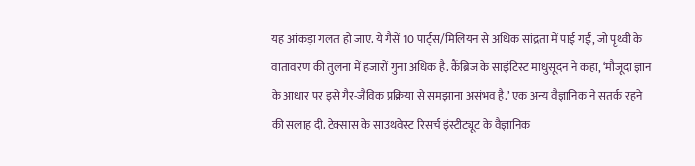यह आंकड़ा गलत हो जाए. ये गैसें 10 पार्ट्स/मिलियन से अधिक सांद्रता में पाई गईं, जो पृथ्वी के वातावरण की तुलना में हजारों गुना अधिक है. कैंब्रिज के साइंटिस्ट माधुसूदन ने कहा, ‘मौजूदा ज्ञान के आधार पर इसे गैर-जैविक प्रक्रिया से समझाना असंभव है.’ एक अन्य वैज्ञानिक ने सतर्क रहने की सलाह दी. टेक्सास के साउथवेस्ट रिसर्च इंस्टीट्यूट के वैज्ञानिक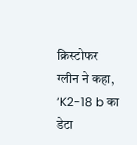क्रिस्टोफर ग्लीन ने कहा, ‘K2-18 b का डेटा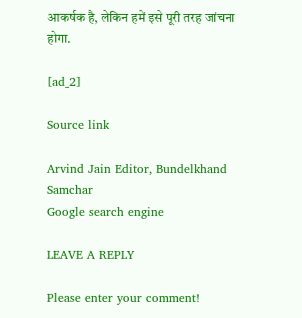आकर्षक है, लेकिन हमें इसे पूरी तरह जांचना होगा.

[ad_2]

Source link

Arvind Jain Editor, Bundelkhand Samchar
Google search engine

LEAVE A REPLY

Please enter your comment!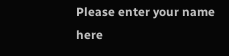Please enter your name here